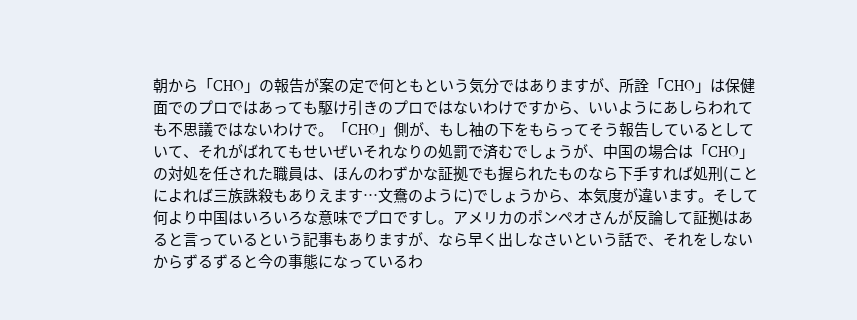朝から「CHO」の報告が案の定で何ともという気分ではありますが、所詮「CHO」は保健面でのプロではあっても駆け引きのプロではないわけですから、いいようにあしらわれても不思議ではないわけで。「CHO」側が、もし袖の下をもらってそう報告しているとしていて、それがばれてもせいぜいそれなりの処罰で済むでしょうが、中国の場合は「CHO」の対処を任された職員は、ほんのわずかな証拠でも握られたものなら下手すれば処刑(ことによれば三族誅殺もありえます…文鴦のように)でしょうから、本気度が違います。そして何より中国はいろいろな意味でプロですし。アメリカのポンぺオさんが反論して証拠はあると言っているという記事もありますが、なら早く出しなさいという話で、それをしないからずるずると今の事態になっているわ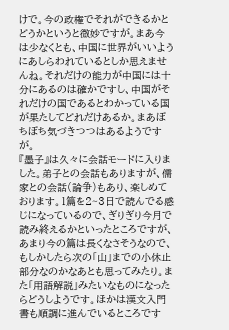けで。今の政権でそれができるかとどうかというと微妙ですが。まあ今は少なくとも、中国に世界がいいようにあしらわれているとしか思えませんね。それだけの能力が中国には十分にあるのは確かですし、中国がそれだけの国であるとわかっている国が果たしてどれだけあるか。まあぼちぼち気づきつつはあるようですが。
『墨子』は久々に会話モードに入りました。弟子との会話もありますが、儒家との会話(論争)もあり、楽しめております。1篇を2~3日で読んでる感じになっているので、ぎりぎり今月で読み終えるかといったところですが、あまり今の篇は長くなさそうなので、もしかしたら次の「山」までの小休止部分なのかなあとも思ってみたり。また「用語解説」みたいなものになったらどうしようです。ほかは漢文入門書も順調に進んでいるところです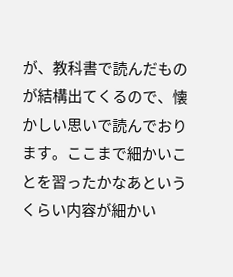が、教科書で読んだものが結構出てくるので、懐かしい思いで読んでおります。ここまで細かいことを習ったかなあというくらい内容が細かい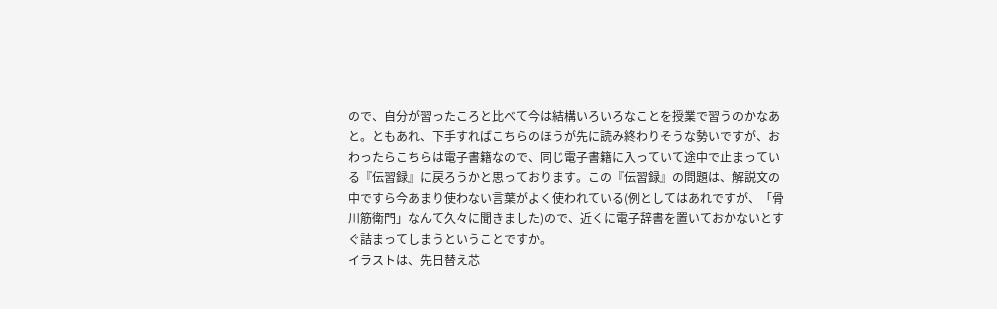ので、自分が習ったころと比べて今は結構いろいろなことを授業で習うのかなあと。ともあれ、下手すればこちらのほうが先に読み終わりそうな勢いですが、おわったらこちらは電子書籍なので、同じ電子書籍に入っていて途中で止まっている『伝習録』に戻ろうかと思っております。この『伝習録』の問題は、解説文の中ですら今あまり使わない言葉がよく使われている(例としてはあれですが、「骨川筋衛門」なんて久々に聞きました)ので、近くに電子辞書を置いておかないとすぐ詰まってしまうということですか。
イラストは、先日替え芯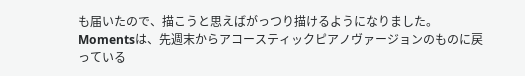も届いたので、描こうと思えばがっつり描けるようになりました。Momentsは、先週末からアコースティックピアノヴァージョンのものに戻っている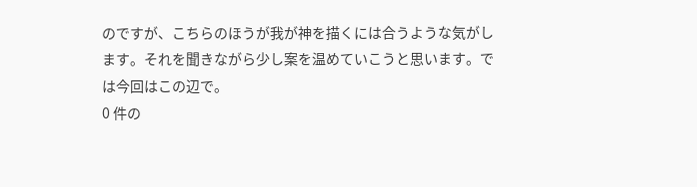のですが、こちらのほうが我が神を描くには合うような気がします。それを聞きながら少し案を温めていこうと思います。では今回はこの辺で。
0 件の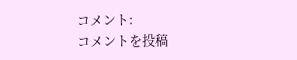コメント:
コメントを投稿